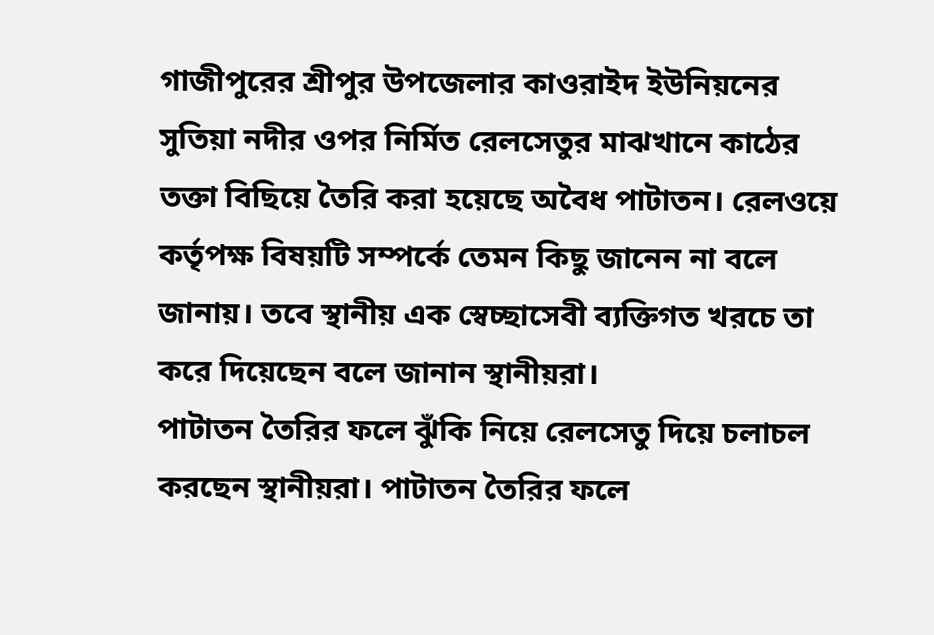গাজীপুরের শ্রীপুর উপজেলার কাওরাইদ ইউনিয়নের সুতিয়া নদীর ওপর নির্মিত রেলসেতুর মাঝখানে কাঠের তক্তা বিছিয়ে তৈরি করা হয়েছে অবৈধ পাটাতন। রেলওয়ে কর্তৃপক্ষ বিষয়টি সম্পর্কে তেমন কিছু জানেন না বলে জানায়। তবে স্থানীয় এক স্বেচ্ছাসেবী ব্যক্তিগত খরচে তা করে দিয়েছেন বলে জানান স্থানীয়রা।
পাটাতন তৈরির ফলে ঝুঁকি নিয়ে রেলসেতু দিয়ে চলাচল করছেন স্থানীয়রা। পাটাতন তৈরির ফলে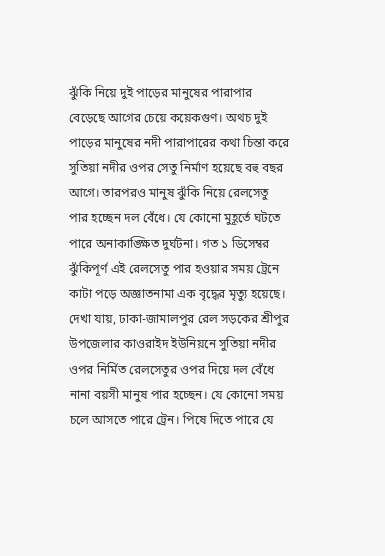ঝুঁকি নিয়ে দুই পাড়ের মানুষের পারাপার বেড়েছে আগের চেয়ে কয়েকগুণ। অথচ দুই পাড়ের মানুষের নদী পারাপারের কথা চিন্তা করে সুতিয়া নদীর ওপর সেতু নির্মাণ হয়েছে বহু বছর আগে। তারপরও মানুষ ঝুঁকি নিয়ে রেলসেতু পার হচ্ছেন দল বেঁধে। যে কোনো মুহূর্তে ঘটতে পারে অনাকাঙ্ক্ষিত দুর্ঘটনা। গত ১ ডিসেম্বর ঝুঁকিপূর্ণ এই রেলসেতু পার হওয়ার সময় ট্রেনে কাটা পড়ে অজ্ঞাতনামা এক বৃদ্ধের মৃত্যু হয়েছে।
দেখা যায়, ঢাকা-জামালপুর রেল সড়কের শ্রীপুর উপজেলার কাওরাইদ ইউনিয়নে সুতিয়া নদীর ওপর নির্মিত রেলসেতুর ওপর দিয়ে দল বেঁধে নানা বয়সী মানুষ পার হচ্ছেন। যে কোনো সময় চলে আসতে পারে ট্রেন। পিষে দিতে পারে যে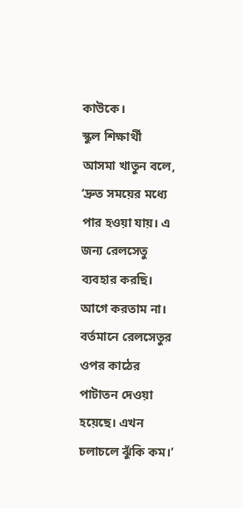কাউকে।
স্কুল শিক্ষার্থী আসমা খাতুন বলে, ‘দ্রুত সময়ের মধ্যে পার হওয়া যায়। এ জন্য রেলসেতু ব্যবহার করছি। আগে করতাম না। বর্তমানে রেলসেতুর ওপর কাঠের পাটাতন দেওয়া হয়েছে। এখন চলাচলে ঝুঁকি কম।’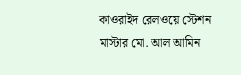কাওরাইদ রেলওয়ে স্টেশন মাস্টার মো. আল আমিন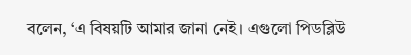বলেন, ‘এ বিষয়টি আমার জানা নেই। এগুলো পিডব্লিউ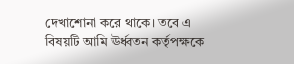দেখাশোনা করে থাকে। তবে এ বিষয়টি আমি ঊর্ধ্বতন কর্তৃপক্ষকে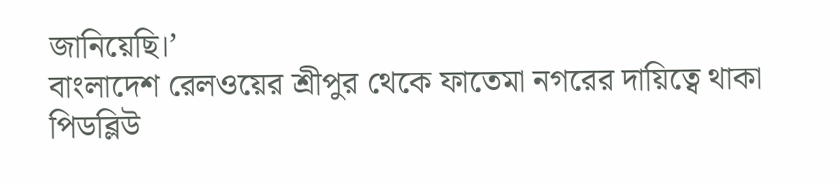জানিয়েছি।’
বাংলাদেশ রেলওয়ের শ্রীপুর থেকে ফাতেমা নগরের দায়িত্বে থাকা পিডব্লিউ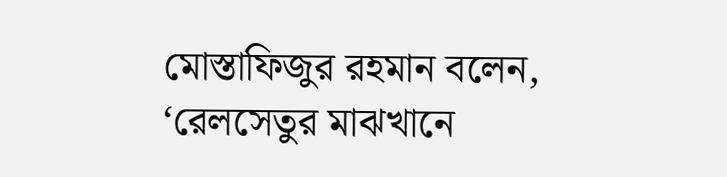মোস্তাফিজুর রহমান বলেন, ‘রেলসেতুর মাঝখানে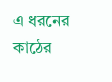এ ধরনের কাঠের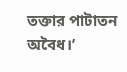তক্তার পাটাতন অবৈধ।’